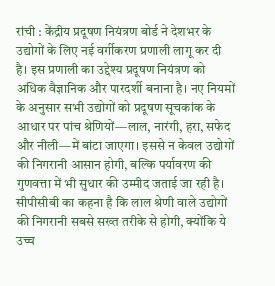रांची : केंद्रीय प्रदूषण नियंत्रण बोर्ड ने देशभर के उद्योगों के लिए नई वर्गीकरण प्रणाली लागू कर दी है। इस प्रणाली का उद्देश्य प्रदूषण नियंत्रण को अधिक वैज्ञानिक और पारदर्शी बनाना है। नए नियमों के अनुसार सभी उद्योगों को प्रदूषण सूचकांक के आधार पर पांच श्रेणियों—लाल, नारंगी, हरा, सफेद और नीली—में बांटा जाएगा। इससे न केवल उद्योगों की निगरानी आसान होगी, बल्कि पर्यावरण की गुणवत्ता में भी सुधार की उम्मीद जताई जा रही है।
सीपीसीबी का कहना है कि लाल श्रेणी वाले उद्योगों की निगरानी सबसे सख्त तरीके से होगी, क्योंकि ये उच्च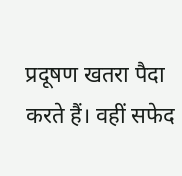प्रदूषण खतरा पैदा करते हैं। वहीं सफेद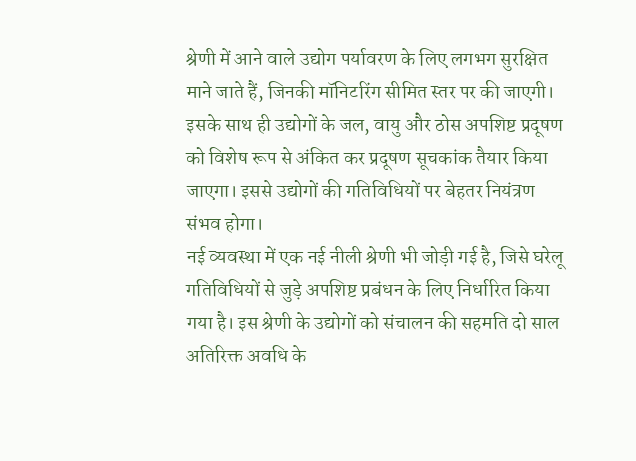श्रेणी में आने वाले उद्योग पर्यावरण के लिए लगभग सुरक्षित माने जाते हैं, जिनकी मॉनिटरिंग सीमित स्तर पर की जाएगी। इसके साथ ही उद्योगों के जल, वायु और ठोस अपशिष्ट प्रदूषण को विशेष रूप से अंकित कर प्रदूषण सूचकांक तैयार किया जाएगा। इससे उद्योगों की गतिविधियों पर बेहतर नियंत्रण संभव होगा।
नई व्यवस्था में एक नई नीली श्रेणी भी जोड़ी गई है, जिसे घरेलू गतिविधियों से जुड़े अपशिष्ट प्रबंधन के लिए निर्धारित किया गया है। इस श्रेणी के उद्योगों को संचालन की सहमति दो साल अतिरिक्त अवधि के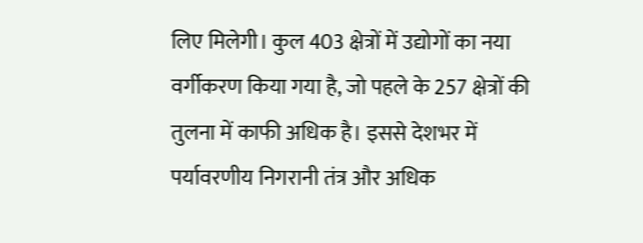लिए मिलेगी। कुल 403 क्षेत्रों में उद्योगों का नया वर्गीकरण किया गया है, जो पहले के 257 क्षेत्रों की तुलना में काफी अधिक है। इससे देशभर में पर्यावरणीय निगरानी तंत्र और अधिक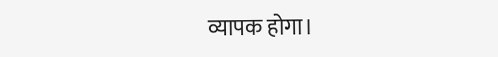व्यापक होगा।